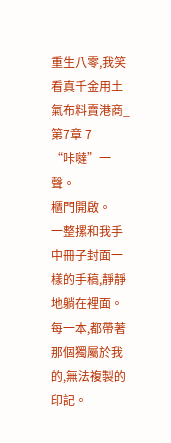重生八零,我笑看真千金用土氣布料賣港商_第7章 7
“咔噠”一聲。
櫃門開啟。
一整摞和我手中冊子封面一樣的手稿,靜靜地躺在裡面。
每一本,都帶著那個獨屬於我的,無法複製的印記。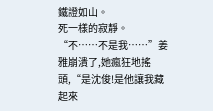鐵證如山。
死一樣的寂靜。
“不……不是我……”姜雅崩潰了,她瘋狂地搖頭,“是沈俊!是他讓我藏起來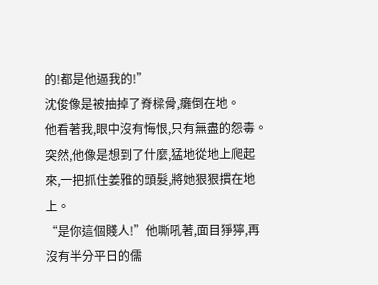的!都是他逼我的!”
沈俊像是被抽掉了脊樑骨,癱倒在地。
他看著我,眼中沒有悔恨,只有無盡的怨毒。
突然,他像是想到了什麼,猛地從地上爬起來,一把抓住姜雅的頭髮,將她狠狠摜在地上。
“是你這個賤人!”他嘶吼著,面目猙獰,再沒有半分平日的儒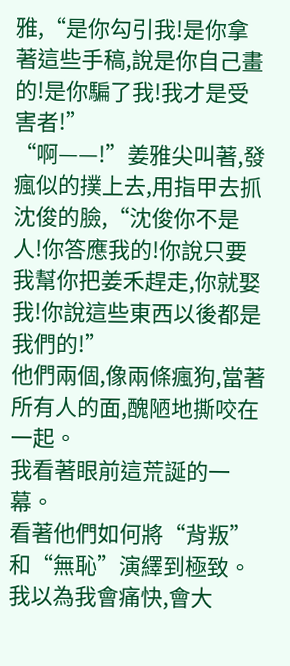雅,“是你勾引我!是你拿著這些手稿,說是你自己畫的!是你騙了我!我才是受害者!”
“啊——!”姜雅尖叫著,發瘋似的撲上去,用指甲去抓沈俊的臉,“沈俊你不是人!你答應我的!你說只要我幫你把姜禾趕走,你就娶我!你說這些東西以後都是我們的!”
他們兩個,像兩條瘋狗,當著所有人的面,醜陋地撕咬在一起。
我看著眼前這荒誕的一幕。
看著他們如何將“背叛”和“無恥”演繹到極致。
我以為我會痛快,會大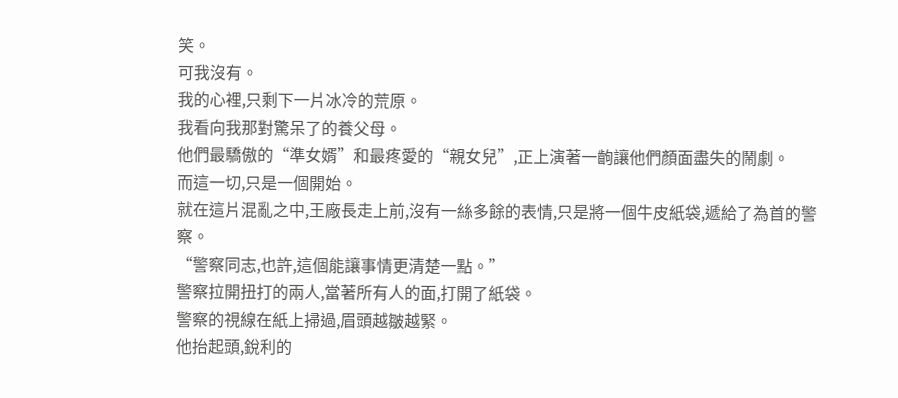笑。
可我沒有。
我的心裡,只剩下一片冰冷的荒原。
我看向我那對驚呆了的養父母。
他們最驕傲的“準女婿”和最疼愛的“親女兒”,正上演著一齣讓他們顏面盡失的鬧劇。
而這一切,只是一個開始。
就在這片混亂之中,王廠長走上前,沒有一絲多餘的表情,只是將一個牛皮紙袋,遞給了為首的警察。
“警察同志,也許,這個能讓事情更清楚一點。”
警察拉開扭打的兩人,當著所有人的面,打開了紙袋。
警察的視線在紙上掃過,眉頭越皺越緊。
他抬起頭,銳利的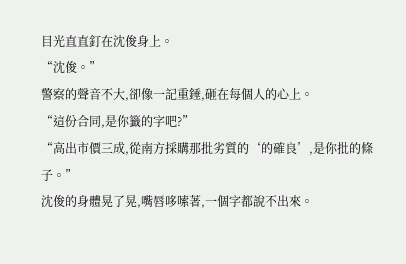目光直直釘在沈俊身上。
“沈俊。”
警察的聲音不大,卻像一記重錘,砸在每個人的心上。
“這份合同,是你籤的字吧?”
“高出市價三成,從南方採購那批劣質的‘的確良’,是你批的條子。”
沈俊的身體晃了晃,嘴唇哆嗦著,一個字都說不出來。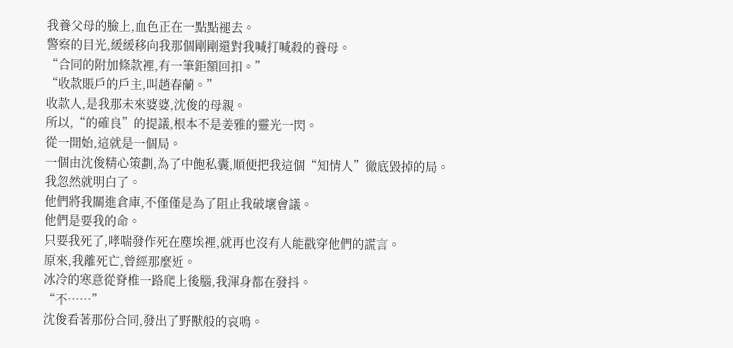我養父母的臉上,血色正在一點點褪去。
警察的目光,緩緩移向我那個剛剛還對我喊打喊殺的養母。
“合同的附加條款裡,有一筆鉅額回扣。”
“收款賬戶的戶主,叫趙春蘭。”
收款人,是我那未來婆婆,沈俊的母親。
所以,“的確良”的提議,根本不是姜雅的靈光一閃。
從一開始,這就是一個局。
一個由沈俊精心策劃,為了中飽私囊,順便把我這個“知情人”徹底毀掉的局。
我忽然就明白了。
他們將我關進倉庫,不僅僅是為了阻止我破壞會議。
他們是要我的命。
只要我死了,哮喘發作死在塵埃裡,就再也沒有人能戳穿他們的謊言。
原來,我離死亡,曾經那麼近。
冰冷的寒意從脊椎一路爬上後腦,我渾身都在發抖。
“不……”
沈俊看著那份合同,發出了野獸般的哀鳴。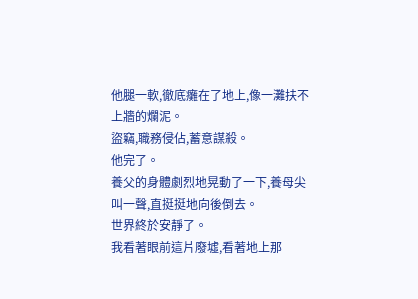他腿一軟,徹底癱在了地上,像一灘扶不上牆的爛泥。
盜竊,職務侵佔,蓄意謀殺。
他完了。
養父的身體劇烈地晃動了一下,養母尖叫一聲,直挺挺地向後倒去。
世界終於安靜了。
我看著眼前這片廢墟,看著地上那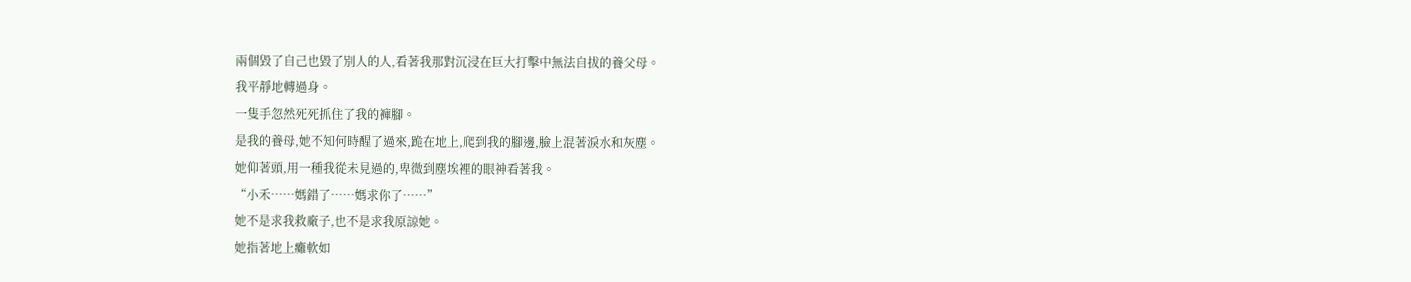兩個毀了自己也毀了別人的人,看著我那對沉浸在巨大打擊中無法自拔的養父母。
我平靜地轉過身。
一隻手忽然死死抓住了我的褲腳。
是我的養母,她不知何時醒了過來,跪在地上,爬到我的腳邊,臉上混著淚水和灰塵。
她仰著頭,用一種我從未見過的,卑微到塵埃裡的眼神看著我。
“小禾……媽錯了……媽求你了……”
她不是求我救廠子,也不是求我原諒她。
她指著地上癱軟如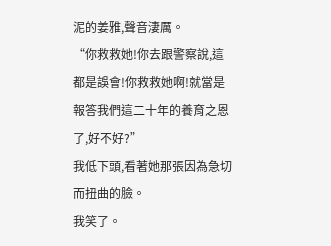泥的姜雅,聲音淒厲。
“你救救她!你去跟警察說,這都是誤會!你救救她啊!就當是報答我們這二十年的養育之恩了,好不好?”
我低下頭,看著她那張因為急切而扭曲的臉。
我笑了。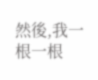然後,我一根一根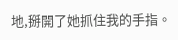地,掰開了她抓住我的手指。